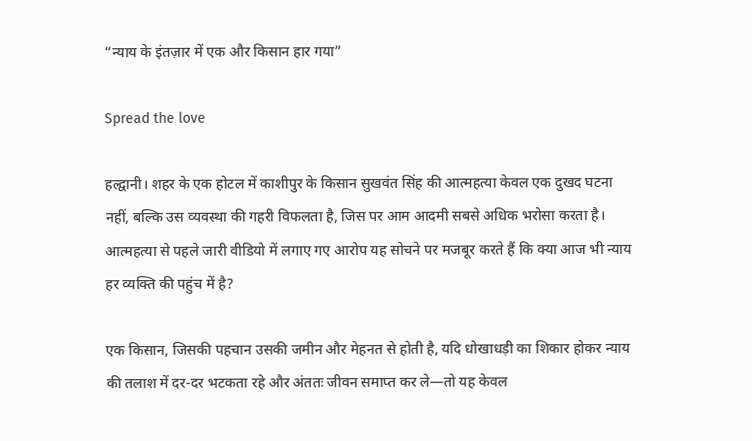“न्याय के इंतज़ार में एक और किसान हार गया”

Spread the love

हल्द्वानी। शहर के एक होटल में काशीपुर के किसान सुखवंत सिंह की आत्महत्या केवल एक दुखद घटना नहीं, बल्कि उस व्यवस्था की गहरी विफलता है, जिस पर आम आदमी सबसे अधिक भरोसा करता है। आत्महत्या से पहले जारी वीडियो में लगाए गए आरोप यह सोचने पर मजबूर करते हैं कि क्या आज भी न्याय हर व्यक्ति की पहुंच में है?

एक किसान, जिसकी पहचान उसकी जमीन और मेहनत से होती है, यदि धोखाधड़ी का शिकार होकर न्याय की तलाश में दर-दर भटकता रहे और अंततः जीवन समाप्त कर ले—तो यह केवल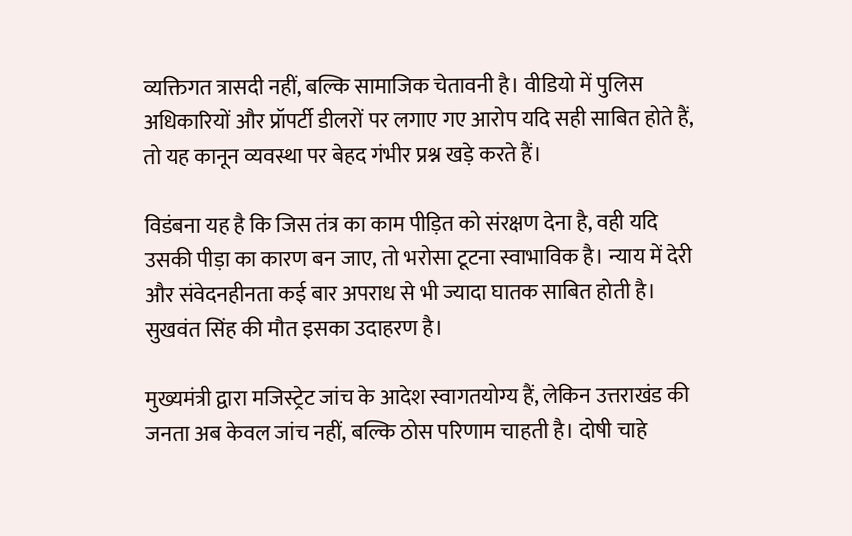व्यक्तिगत त्रासदी नहीं, बल्कि सामाजिक चेतावनी है। वीडियो में पुलिस अधिकारियों और प्रॉपर्टी डीलरों पर लगाए गए आरोप यदि सही साबित होते हैं, तो यह कानून व्यवस्था पर बेहद गंभीर प्रश्न खड़े करते हैं।

विडंबना यह है कि जिस तंत्र का काम पीड़ित को संरक्षण देना है, वही यदि उसकी पीड़ा का कारण बन जाए, तो भरोसा टूटना स्वाभाविक है। न्याय में देरी और संवेदनहीनता कई बार अपराध से भी ज्यादा घातक साबित होती है। सुखवंत सिंह की मौत इसका उदाहरण है।

मुख्यमंत्री द्वारा मजिस्ट्रेट जांच के आदेश स्वागतयोग्य हैं, लेकिन उत्तराखंड की जनता अब केवल जांच नहीं, बल्कि ठोस परिणाम चाहती है। दोषी चाहे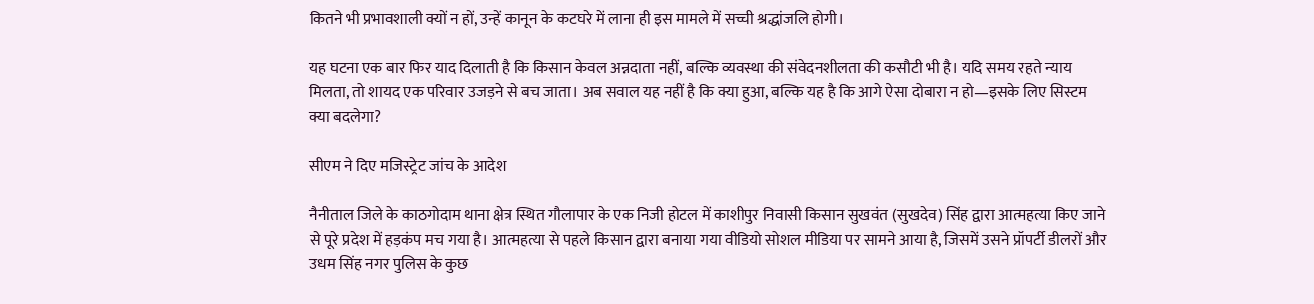कितने भी प्रभावशाली क्यों न हों, उन्हें कानून के कटघरे में लाना ही इस मामले में सच्ची श्रद्धांजलि होगी।

यह घटना एक बार फिर याद दिलाती है कि किसान केवल अन्नदाता नहीं, बल्कि व्यवस्था की संवेदनशीलता की कसौटी भी है। यदि समय रहते न्याय मिलता, तो शायद एक परिवार उजड़ने से बच जाता। अब सवाल यह नहीं है कि क्या हुआ, बल्कि यह है कि आगे ऐसा दोबारा न हो—इसके लिए सिस्टम क्या बदलेगा?

सीएम ने दिए मजिस्ट्रेट जांच के आदेश

नैनीताल जिले के काठगोदाम थाना क्षेत्र स्थित गौलापार के एक निजी होटल में काशीपुर निवासी किसान सुखवंत (सुखदेव) सिंह द्वारा आत्महत्या किए जाने से पूरे प्रदेश में हड़कंप मच गया है। आत्महत्या से पहले किसान द्वारा बनाया गया वीडियो सोशल मीडिया पर सामने आया है, जिसमें उसने प्रॉपर्टी डीलरों और उधम सिंह नगर पुलिस के कुछ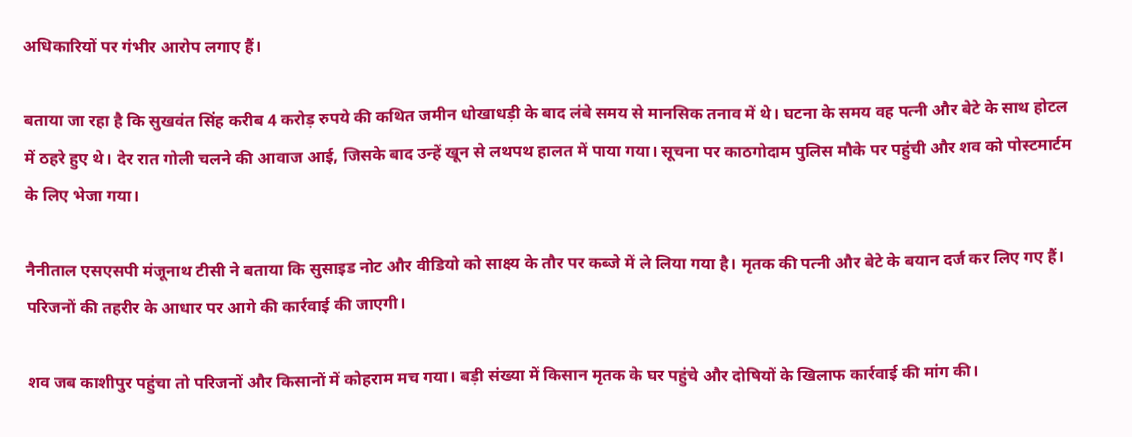अधिकारियों पर गंभीर आरोप लगाए हैं।

बताया जा रहा है कि सुखवंत सिंह करीब 4 करोड़ रुपये की कथित जमीन धोखाधड़ी के बाद लंबे समय से मानसिक तनाव में थे। घटना के समय वह पत्नी और बेटे के साथ होटल में ठहरे हुए थे। देर रात गोली चलने की आवाज आई, जिसके बाद उन्हें खून से लथपथ हालत में पाया गया। सूचना पर काठगोदाम पुलिस मौके पर पहुंची और शव को पोस्टमार्टम के लिए भेजा गया।

नैनीताल एसएसपी मंजूनाथ टीसी ने बताया कि सुसाइड नोट और वीडियो को साक्ष्य के तौर पर कब्जे में ले लिया गया है। मृतक की पत्नी और बेटे के बयान दर्ज कर लिए गए हैं। परिजनों की तहरीर के आधार पर आगे की कार्रवाई की जाएगी।

शव जब काशीपुर पहुंचा तो परिजनों और किसानों में कोहराम मच गया। बड़ी संख्या में किसान मृतक के घर पहुंचे और दोषियों के खिलाफ कार्रवाई की मांग की।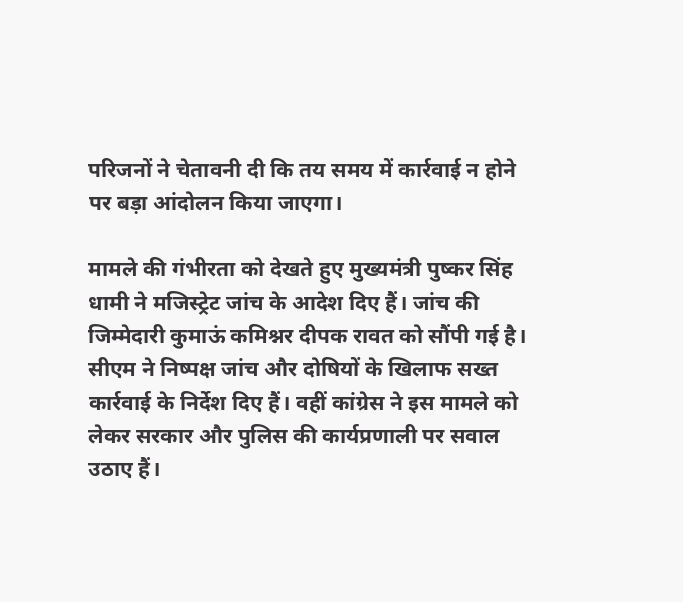परिजनों ने चेतावनी दी कि तय समय में कार्रवाई न होने पर बड़ा आंदोलन किया जाएगा।

मामले की गंभीरता को देखते हुए मुख्यमंत्री पुष्कर सिंह धामी ने मजिस्ट्रेट जांच के आदेश दिए हैं। जांच की जिम्मेदारी कुमाऊं कमिश्नर दीपक रावत को सौंपी गई है। सीएम ने निष्पक्ष जांच और दोषियों के खिलाफ सख्त कार्रवाई के निर्देश दिए हैं। वहीं कांग्रेस ने इस मामले को लेकर सरकार और पुलिस की कार्यप्रणाली पर सवाल उठाए हैं।